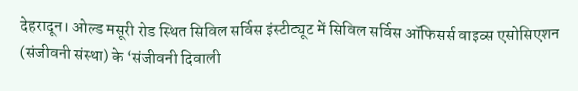देहरादून। ओल्ड मसूरी रोड स्थित सिविल सर्विस इंस्टीट्यूट में सिविल सर्विस ऑफिसर्स वाइव्स एसोसिएशन (संजीवनी संस्था) के ‘संजीवनी दिवाली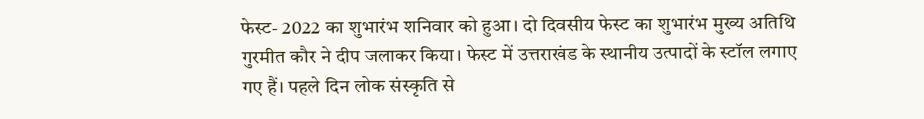फेस्ट- 2022 का शुभारंभ शनिवार को हुआ। दो दिवसीय फेस्ट का शुभारंभ मुख्य अतिथि गुरमीत कौर ने दीप जलाकर किया। फेस्ट में उत्तराखंड के स्थानीय उत्पादों के स्टॉल लगाए गए हैं। पहले दिन लोक संस्कृति से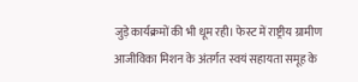जुड़े कार्यक्रमों की भी धूम रही। फेस्ट में राष्ट्रीय ग्रामीण आजीविका मिशन के अंतर्गत स्वयं सहायता समूह के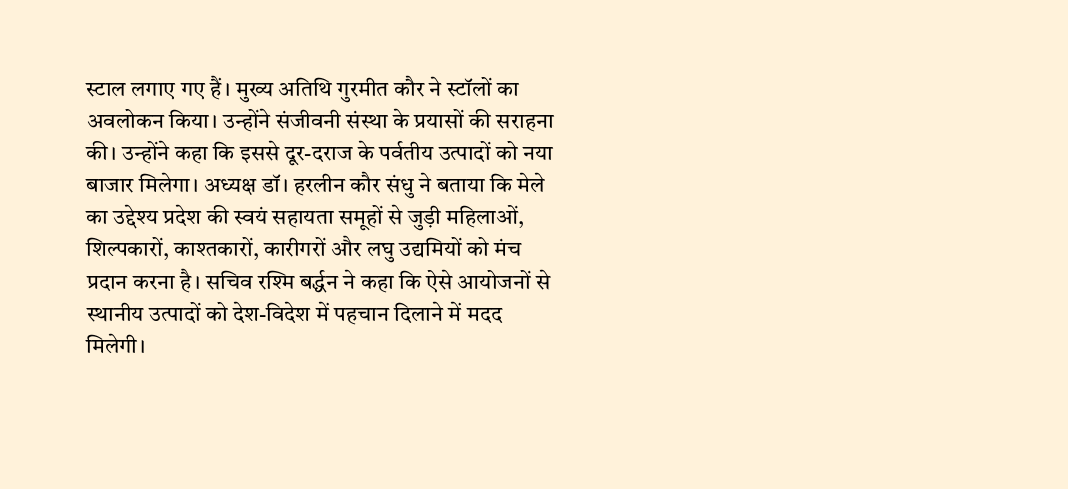स्टाल लगाए गए हैं। मुख्य अतिथि गुरमीत कौर ने स्टॉलों का अवलोकन किया। उन्होंने संजीवनी संस्था के प्रयासों की सराहना की। उन्होंने कहा कि इससे दूर-दराज के पर्वतीय उत्पादों को नया बाजार मिलेगा। अध्यक्ष डॉ। हरलीन कौर संधु ने बताया कि मेले का उद्देश्य प्रदेश की स्वयं सहायता समूहों से जुड़ी महिलाओं, शिल्पकारों, काश्तकारों, कारीगरों और लघु उद्यमियों को मंच प्रदान करना है। सचिव रश्मि बर्द्धन ने कहा कि ऐसे आयोजनों से स्थानीय उत्पादों को देश-विदेश में पहचान दिलाने में मदद मिलेगी।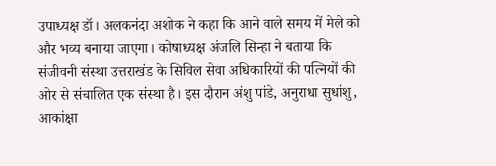उपाध्यक्ष डॉ। अलकनंदा अशोक ने कहा कि आने वाले समय में मेले को और भव्य बनाया जाएगा। कोषाध्यक्ष अंजलि सिन्हा ने बताया कि संजीवनी संस्था उत्तराखंड के सिविल सेवा अधिकारियों की पत्नियों की ओर से संचालित एक संस्था है। इस दौरान अंशु पांडे, अनुराधा सुधांशु, आकांक्षा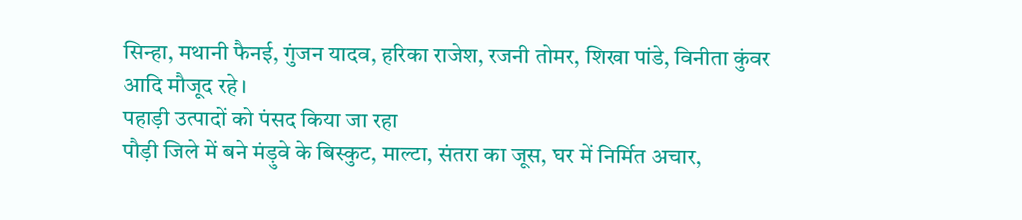सिन्हा, मथानी फैनई, गुंजन यादव, हरिका राजेश, रजनी तोमर, शिखा पांडे, विनीता कुंवर आदि मौजूद रहे।
पहाड़ी उत्पादों को पंसद किया जा रहा
पौड़ी जिले में बने मंड़ुवे के बिस्कुट, माल्टा, संतरा का जूस, घर में निर्मित अचार,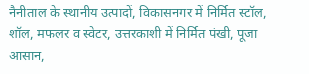नैनीताल के स्थानीय उत्पादों, विकासनगर में निर्मित स्टॉल, शॉल, मफलर व स्वेटर, उत्तरकाशी में निर्मित पंखी, पूजा आसान,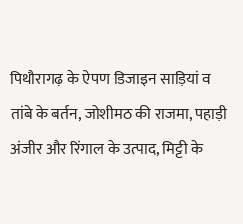पिथौरागढ़ के ऐपण डिजाइन साड़ियां व तांबे के बर्तन, जोशीमठ की राजमा, पहाड़ी अंजीर और रिंगाल के उत्पाद, मिट्टी के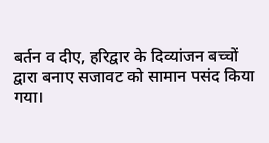बर्तन व दीए, हरिद्वार के दिव्यांजन बच्चों द्वारा बनाए सजावट को सामान पसंद किया गया।